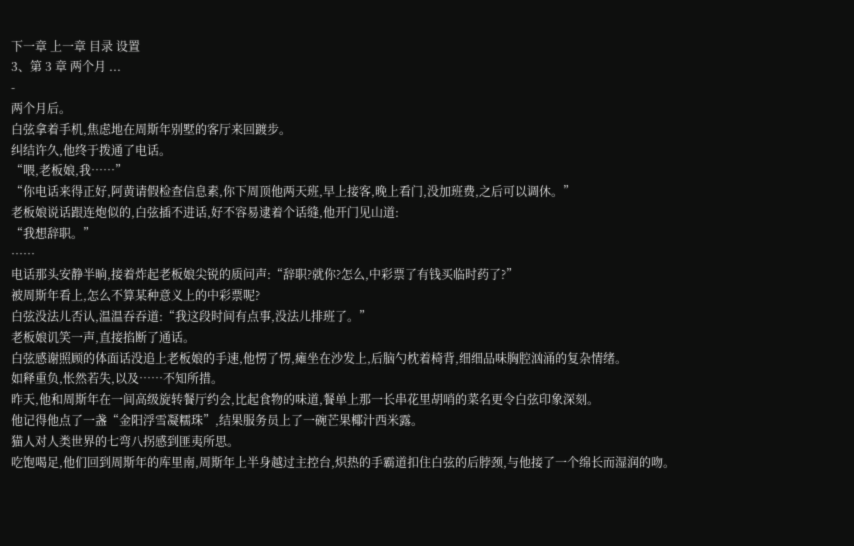下一章 上一章 目录 设置
3、第 3 章 两个月 ...
-
两个月后。
白弦拿着手机,焦虑地在周斯年别墅的客厅来回踱步。
纠结许久,他终于拨通了电话。
“喂,老板娘,我……”
“你电话来得正好,阿黄请假检查信息素,你下周顶他两天班,早上接客,晚上看门,没加班费,之后可以调休。”
老板娘说话跟连炮似的,白弦插不进话,好不容易逮着个话缝,他开门见山道:
“我想辞职。”
……
电话那头安静半晌,接着炸起老板娘尖锐的质问声:“辞职?就你?怎么,中彩票了有钱买临时药了?”
被周斯年看上,怎么不算某种意义上的中彩票呢?
白弦没法儿否认,温温吞吞道:“我这段时间有点事,没法儿排班了。”
老板娘讥笑一声,直接掐断了通话。
白弦感谢照顾的体面话没追上老板娘的手速,他愣了愣,瘫坐在沙发上,后脑勺枕着椅背,细细品味胸腔汹涌的复杂情绪。
如释重负,怅然若失,以及……不知所措。
昨天,他和周斯年在一间高级旋转餐厅约会,比起食物的味道,餐单上那一长串花里胡哨的菜名更令白弦印象深刻。
他记得他点了一盏“金阳浮雪凝糯珠”,结果服务员上了一碗芒果椰汁西米露。
猫人对人类世界的七弯八拐感到匪夷所思。
吃饱喝足,他们回到周斯年的库里南,周斯年上半身越过主控台,炽热的手霸道扣住白弦的后脖颈,与他接了一个绵长而湿润的吻。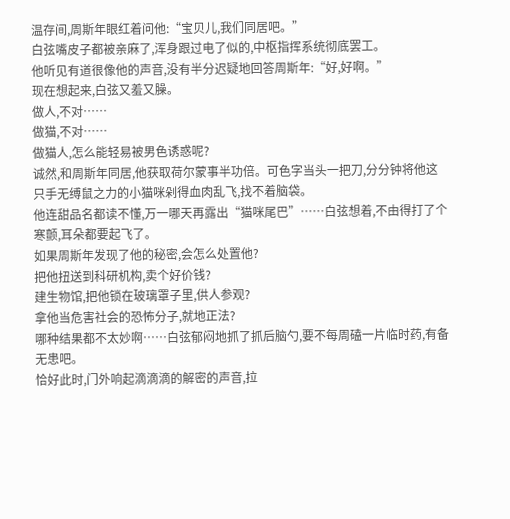温存间,周斯年眼红着问他:“宝贝儿,我们同居吧。”
白弦嘴皮子都被亲麻了,浑身跟过电了似的,中枢指挥系统彻底罢工。
他听见有道很像他的声音,没有半分迟疑地回答周斯年:“好,好啊。”
现在想起来,白弦又羞又臊。
做人,不对……
做猫,不对……
做猫人,怎么能轻易被男色诱惑呢?
诚然,和周斯年同居,他获取荷尔蒙事半功倍。可色字当头一把刀,分分钟将他这只手无缚鼠之力的小猫咪剁得血肉乱飞,找不着脑袋。
他连甜品名都读不懂,万一哪天再露出“猫咪尾巴”……白弦想着,不由得打了个寒颤,耳朵都要起飞了。
如果周斯年发现了他的秘密,会怎么处置他?
把他扭送到科研机构,卖个好价钱?
建生物馆,把他锁在玻璃罩子里,供人参观?
拿他当危害社会的恐怖分子,就地正法?
哪种结果都不太妙啊……白弦郁闷地抓了抓后脑勺,要不每周磕一片临时药,有备无患吧。
恰好此时,门外响起滴滴滴的解密的声音,拉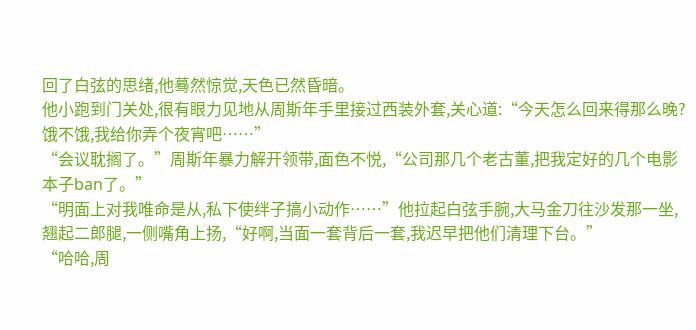回了白弦的思绪,他蓦然惊觉,天色已然昏暗。
他小跑到门关处,很有眼力见地从周斯年手里接过西装外套,关心道:“今天怎么回来得那么晚?饿不饿,我给你弄个夜宵吧……”
“会议耽搁了。”周斯年暴力解开领带,面色不悦,“公司那几个老古董,把我定好的几个电影本子ban了。”
“明面上对我唯命是从,私下使绊子搞小动作……”他拉起白弦手腕,大马金刀往沙发那一坐,翘起二郎腿,一侧嘴角上扬,“好啊,当面一套背后一套,我迟早把他们清理下台。”
“哈哈,周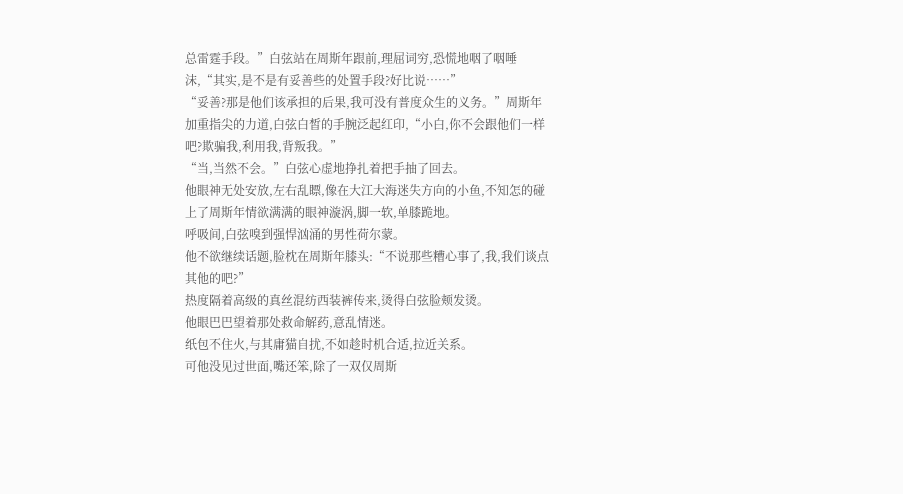总雷霆手段。”白弦站在周斯年跟前,理屈词穷,恐慌地咽了咽唾沫,“其实,是不是有妥善些的处置手段?好比说……”
“妥善?那是他们该承担的后果,我可没有普度众生的义务。”周斯年加重指尖的力道,白弦白皙的手腕泛起红印,“小白,你不会跟他们一样吧?欺骗我,利用我,背叛我。”
“当,当然不会。”白弦心虚地挣扎着把手抽了回去。
他眼神无处安放,左右乱瞟,像在大江大海迷失方向的小鱼,不知怎的碰上了周斯年情欲满满的眼神漩涡,脚一软,单膝跪地。
呼吸间,白弦嗅到强悍汹涌的男性荷尔蒙。
他不欲继续话题,脸枕在周斯年膝头:“不说那些糟心事了,我,我们谈点其他的吧?”
热度隔着高级的真丝混纺西装裤传来,烫得白弦脸颊发烫。
他眼巴巴望着那处救命解药,意乱情迷。
纸包不住火,与其庸猫自扰,不如趁时机合适,拉近关系。
可他没见过世面,嘴还笨,除了一双仅周斯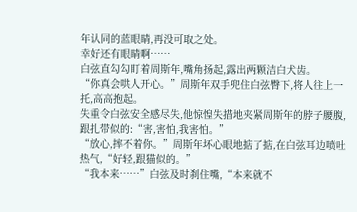年认同的蓝眼睛,再没可取之处。
幸好还有眼睛啊……
白弦直勾勾盯着周斯年,嘴角扬起,露出两颗洁白犬齿。
“你真会哄人开心。”周斯年双手兜住白弦臀下,将人往上一托,高高抱起。
失重令白弦安全感尽失,他惊惶失措地夹紧周斯年的脖子腰腹,跟扎带似的:“害,害怕,我害怕。”
“放心,摔不着你。”周斯年坏心眼地掂了掂,在白弦耳边喷吐热气,“好轻,跟猫似的。”
“我本来……”白弦及时刹住嘴,“本来就不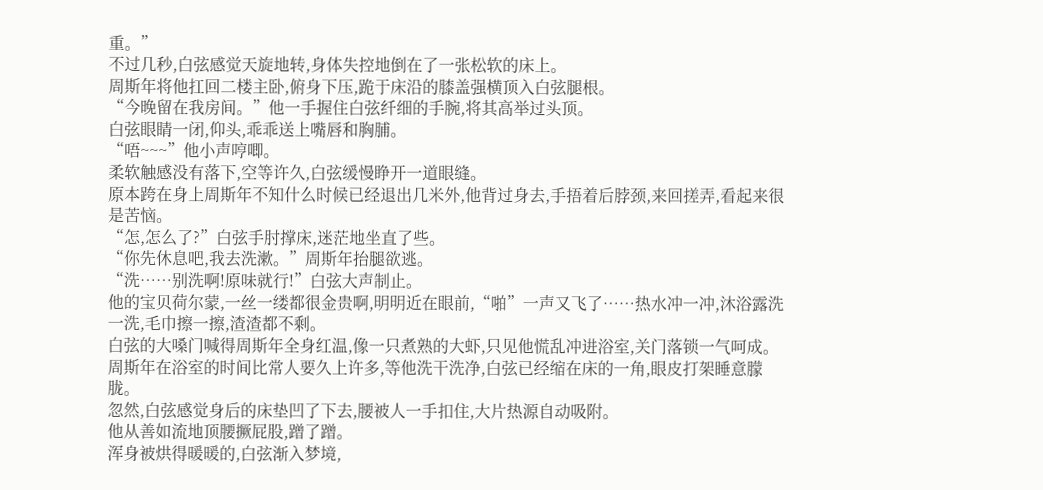重。”
不过几秒,白弦感觉天旋地转,身体失控地倒在了一张松软的床上。
周斯年将他扛回二楼主卧,俯身下压,跪于床沿的膝盖强横顶入白弦腿根。
“今晚留在我房间。”他一手握住白弦纤细的手腕,将其高举过头顶。
白弦眼睛一闭,仰头,乖乖送上嘴唇和胸脯。
“唔~~~”他小声哼唧。
柔软触感没有落下,空等许久,白弦缓慢睁开一道眼缝。
原本跨在身上周斯年不知什么时候已经退出几米外,他背过身去,手捂着后脖颈,来回搓弄,看起来很是苦恼。
“怎,怎么了?”白弦手肘撑床,迷茫地坐直了些。
“你先休息吧,我去洗漱。”周斯年抬腿欲逃。
“洗……别洗啊!原味就行!”白弦大声制止。
他的宝贝荷尔蒙,一丝一缕都很金贵啊,明明近在眼前,“啪”一声又飞了……热水冲一冲,沐浴露洗一洗,毛巾擦一擦,渣渣都不剩。
白弦的大嗓门喊得周斯年全身红温,像一只煮熟的大虾,只见他慌乱冲进浴室,关门落锁一气呵成。
周斯年在浴室的时间比常人要久上许多,等他洗干洗净,白弦已经缩在床的一角,眼皮打架睡意朦胧。
忽然,白弦感觉身后的床垫凹了下去,腰被人一手扣住,大片热源自动吸附。
他从善如流地顶腰撅屁股,蹭了蹭。
浑身被烘得暖暖的,白弦渐入梦境,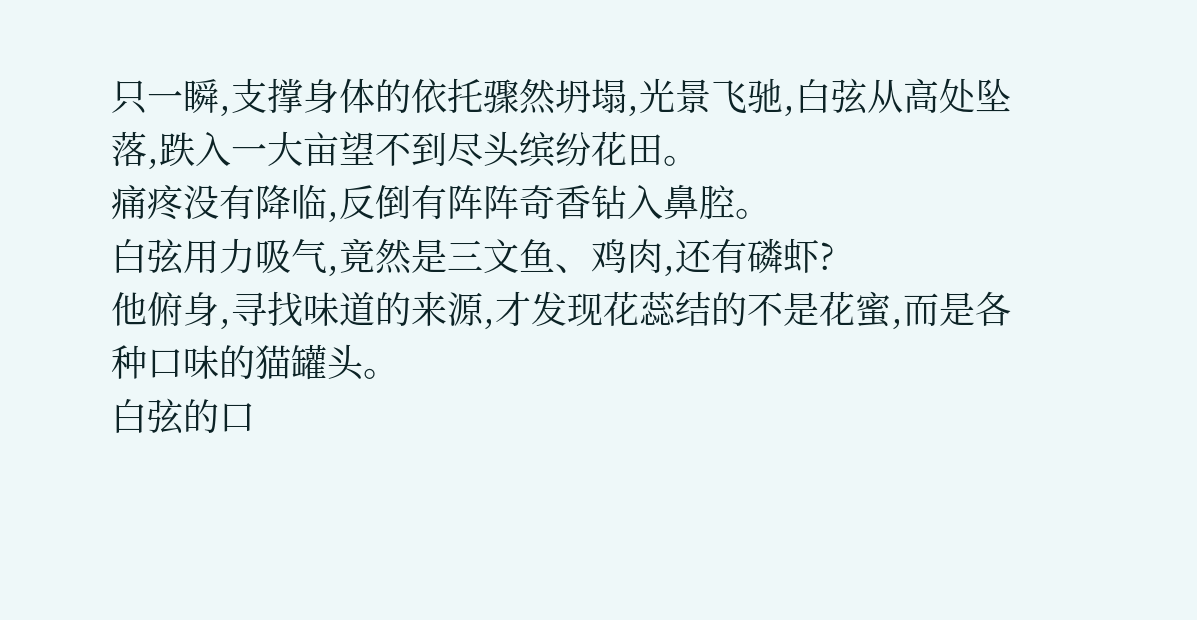只一瞬,支撑身体的依托骤然坍塌,光景飞驰,白弦从高处坠落,跌入一大亩望不到尽头缤纷花田。
痛疼没有降临,反倒有阵阵奇香钻入鼻腔。
白弦用力吸气,竟然是三文鱼、鸡肉,还有磷虾?
他俯身,寻找味道的来源,才发现花蕊结的不是花蜜,而是各种口味的猫罐头。
白弦的口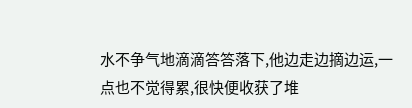水不争气地滴滴答答落下,他边走边摘边运,一点也不觉得累,很快便收获了堆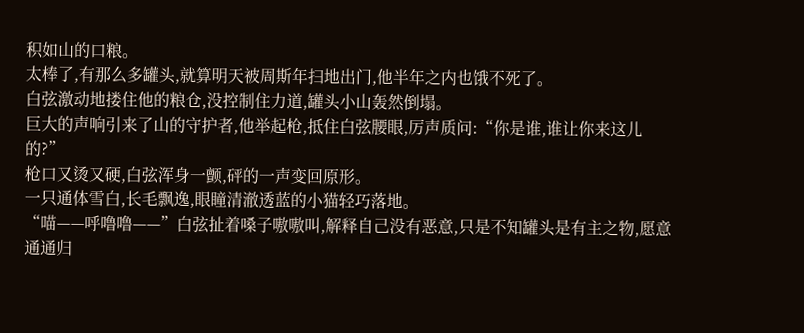积如山的口粮。
太棒了,有那么多罐头,就算明天被周斯年扫地出门,他半年之内也饿不死了。
白弦激动地搂住他的粮仓,没控制住力道,罐头小山轰然倒塌。
巨大的声响引来了山的守护者,他举起枪,抵住白弦腰眼,厉声质问:“你是谁,谁让你来这儿的?”
枪口又烫又硬,白弦浑身一颤,砰的一声变回原形。
一只通体雪白,长毛飘逸,眼瞳清澈透蓝的小猫轻巧落地。
“喵——呼噜噜——”白弦扯着嗓子嗷嗷叫,解释自己没有恶意,只是不知罐头是有主之物,愿意通通归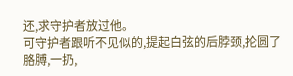还,求守护者放过他。
可守护者跟听不见似的,提起白弦的后脖颈,抡圆了胳膊,一扔,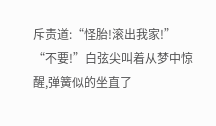斥责道:“怪胎!滚出我家!”
“不要!”白弦尖叫着从梦中惊醒,弹簧似的坐直了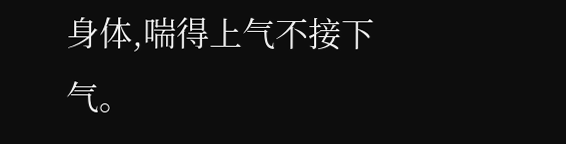身体,喘得上气不接下气。